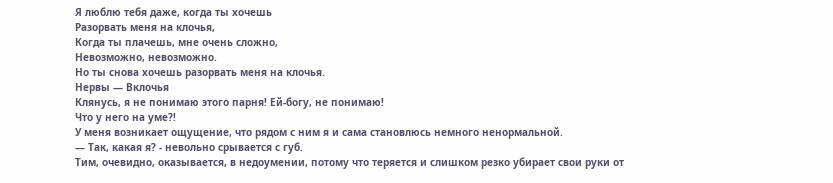Я люблю тебя даже, когда ты хочешь
Разорвать меня на клочья,
Когда ты плачешь, мне очень сложно,
Невозможно, невозможно.
Но ты снова хочешь разорвать меня на клочья.
Нервы — Вклочья
Клянусь, я не понимаю этого парня! Ей-богу, не понимаю!
Что у него на уме?!
У меня возникает ощущение, что рядом с ним я и сама становлюсь немного ненормальной.
— Так, какая я? - невольно срывается с губ.
Тим, очевидно, оказывается, в недоумении, потому что теряется и слишком резко убирает свои руки от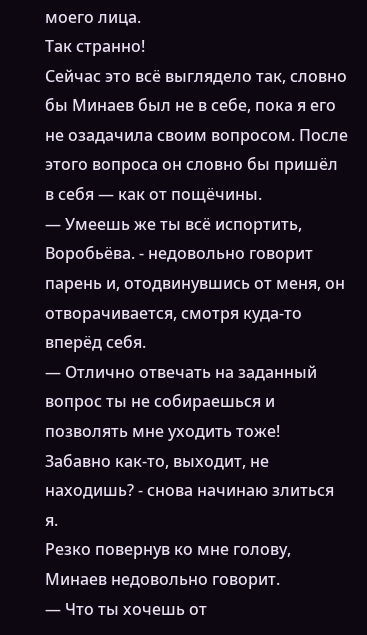моего лица.
Так странно!
Сейчас это всё выглядело так, словно бы Минаев был не в себе, пока я его не озадачила своим вопросом. После этого вопроса он словно бы пришёл в себя — как от пощёчины.
— Умеешь же ты всё испортить, Воробьёва. - недовольно говорит парень и, отодвинувшись от меня, он отворачивается, смотря куда-то вперёд себя.
— Отлично отвечать на заданный вопрос ты не собираешься и позволять мне уходить тоже! Забавно как-то, выходит, не находишь? - снова начинаю злиться я.
Резко повернув ко мне голову, Минаев недовольно говорит.
— Что ты хочешь от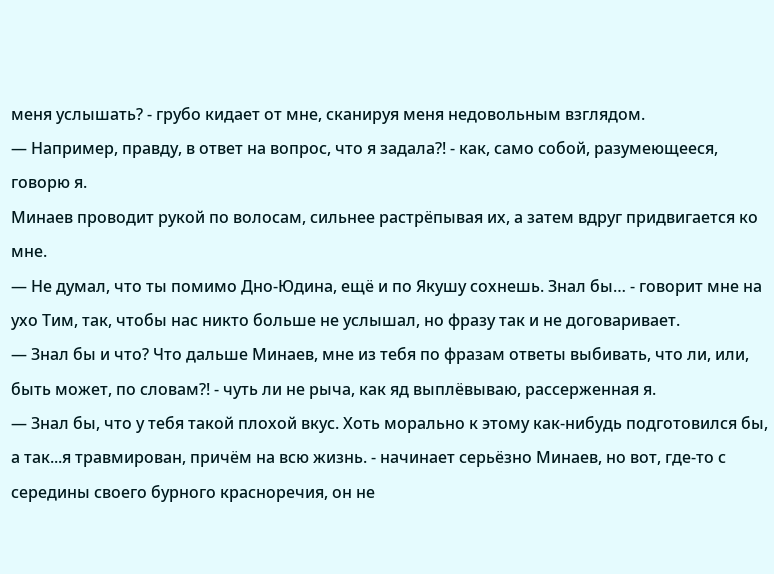меня услышать? - грубо кидает от мне, сканируя меня недовольным взглядом.
— Например, правду, в ответ на вопрос, что я задала?! - как, само собой, разумеющееся, говорю я.
Минаев проводит рукой по волосам, сильнее растрёпывая их, а затем вдруг придвигается ко мне.
— Не думал, что ты помимо Дно-Юдина, ещё и по Якушу сохнешь. Знал бы… - говорит мне на ухо Тим, так, чтобы нас никто больше не услышал, но фразу так и не договаривает.
— Знал бы и что? Что дальше Минаев, мне из тебя по фразам ответы выбивать, что ли, или, быть может, по словам?! - чуть ли не рыча, как яд выплёвываю, рассерженная я.
— Знал бы, что у тебя такой плохой вкус. Хоть морально к этому как-нибудь подготовился бы, а так...я травмирован, причём на всю жизнь. - начинает серьёзно Минаев, но вот, где-то с середины своего бурного красноречия, он не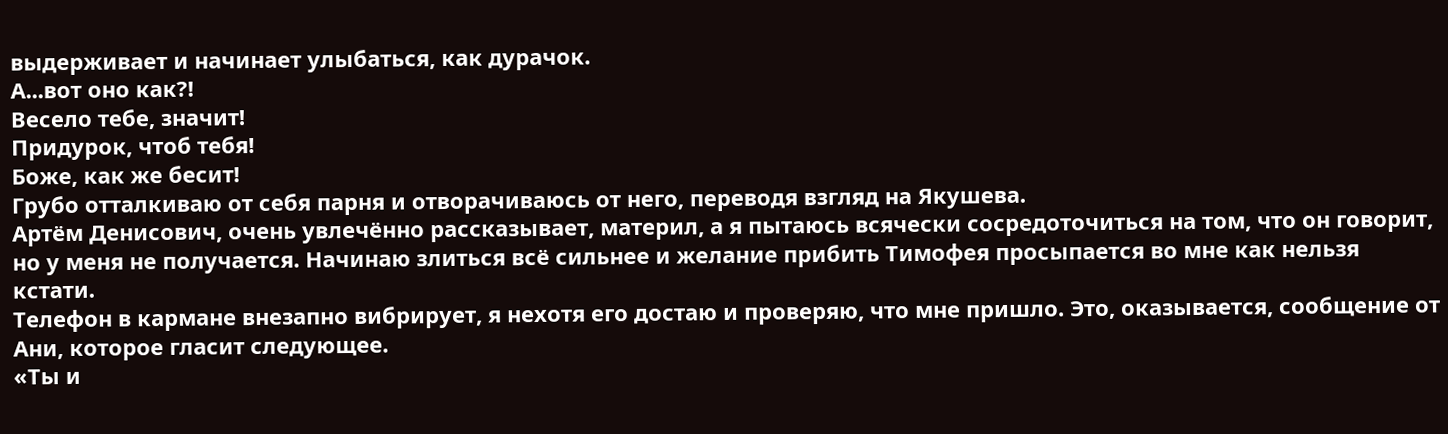выдерживает и начинает улыбаться, как дурачок.
А...вот оно как?!
Весело тебе, значит!
Придурок, чтоб тебя!
Боже, как же бесит!
Грубо отталкиваю от себя парня и отворачиваюсь от него, переводя взгляд на Якушева.
Артём Денисович, очень увлечённо рассказывает, материл, а я пытаюсь всячески сосредоточиться на том, что он говорит, но у меня не получается. Начинаю злиться всё сильнее и желание прибить Тимофея просыпается во мне как нельзя кстати.
Телефон в кармане внезапно вибрирует, я нехотя его достаю и проверяю, что мне пришло. Это, оказывается, сообщение от Ани, которое гласит следующее.
«Ты и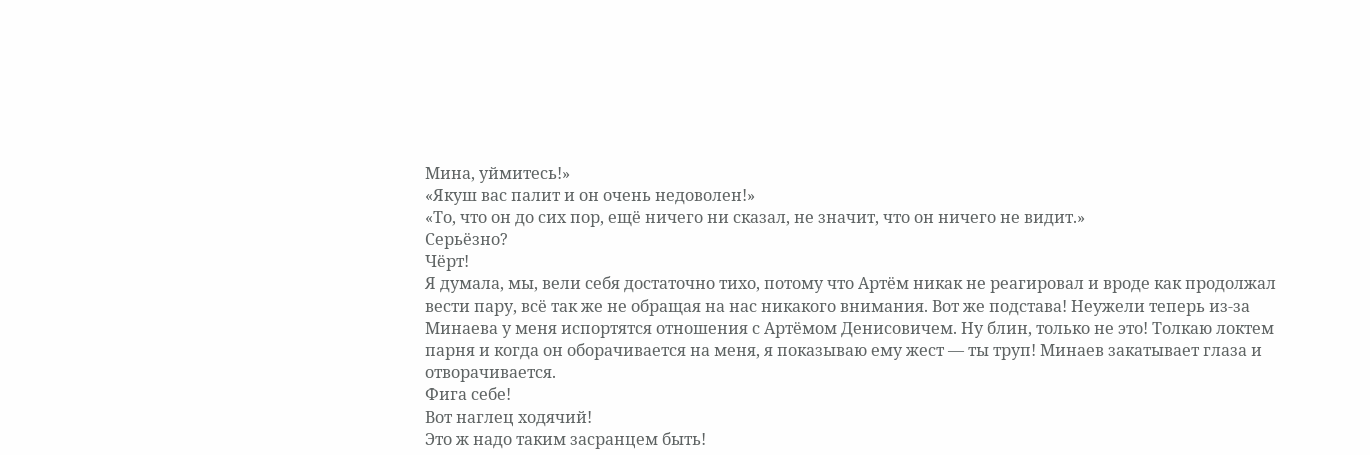Мина, уймитесь!»
«Якуш вас палит и он очень недоволен!»
«То, что он до сих пор, ещё ничего ни сказал, не значит, что он ничего не видит.»
Серьёзно?
Чёрт!
Я думала, мы, вели себя достаточно тихо, потому что Артём никак не реагировал и вроде как продолжал вести пару, всё так же не обращая на нас никакого внимания. Вот же подстава! Неужели теперь из-за Минаева у меня испортятся отношения с Артёмом Денисовичем. Ну блин, только не это! Толкаю локтем парня и когда он оборачивается на меня, я показываю ему жест — ты труп! Минаев закатывает глаза и отворачивается.
Фига себе!
Вот наглец ходячий!
Это ж надо таким засранцем быть!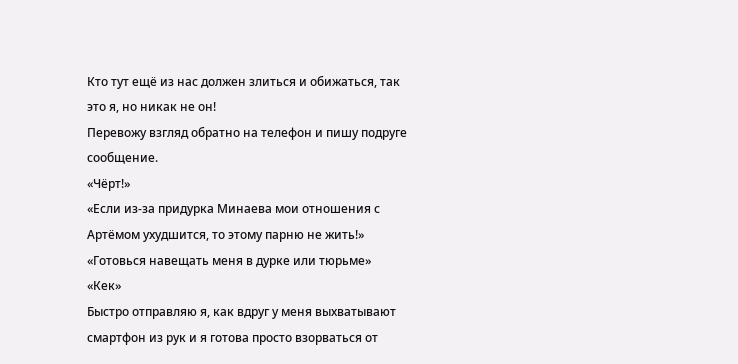Кто тут ещё из нас должен злиться и обижаться, так это я, но никак не он!
Перевожу взгляд обратно на телефон и пишу подруге сообщение.
«Чёрт!»
«Если из-за придурка Минаева мои отношения с Артёмом ухудшится, то этому парню не жить!»
«Готовься навещать меня в дурке или тюрьме»
«Кек»
Быстро отправляю я, как вдруг у меня выхватывают смартфон из рук и я готова просто взорваться от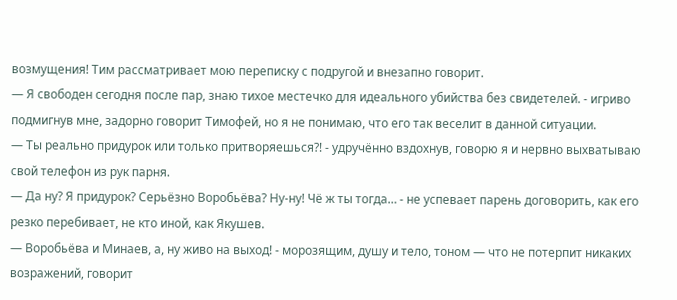возмущения! Тим рассматривает мою переписку с подругой и внезапно говорит.
— Я свободен сегодня после пар, знаю тихое местечко для идеального убийства без свидетелей. - игриво подмигнув мне, задорно говорит Тимофей, но я не понимаю, что его так веселит в данной ситуации.
— Ты реально придурок или только притворяешься?! - удручённо вздохнув, говорю я и нервно выхватываю свой телефон из рук парня.
— Да ну? Я придурок? Серьёзно Воробьёва? Ну-ну! Чё ж ты тогда… - не успевает парень договорить, как его резко перебивает, не кто иной, как Якушев.
— Воробьёва и Минаев, а, ну живо на выход! - морозящим, душу и тело, тоном — что не потерпит никаких возражений, говорит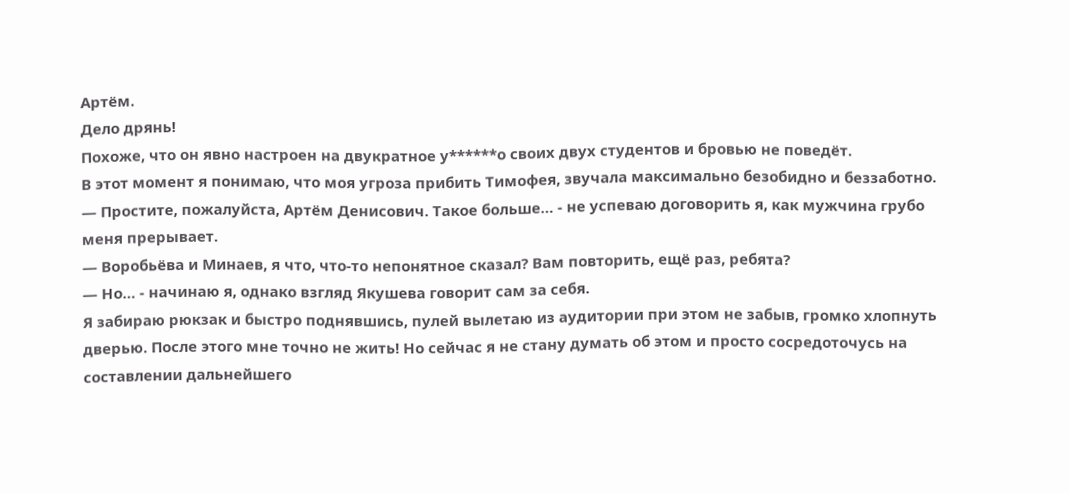Артём.
Дело дрянь!
Похоже, что он явно настроен на двукратное у******о своих двух студентов и бровью не поведёт.
В этот момент я понимаю, что моя угроза прибить Тимофея, звучала максимально безобидно и беззаботно.
— Простите, пожалуйста, Артём Денисович. Такое больше… - не успеваю договорить я, как мужчина грубо меня прерывает.
— Воробьёва и Минаев, я что, что-то непонятное сказал? Вам повторить, ещё раз, ребята?
— Но… - начинаю я, однако взгляд Якушева говорит сам за себя.
Я забираю рюкзак и быстро поднявшись, пулей вылетаю из аудитории при этом не забыв, громко хлопнуть дверью. После этого мне точно не жить! Но сейчас я не стану думать об этом и просто сосредоточусь на составлении дальнейшего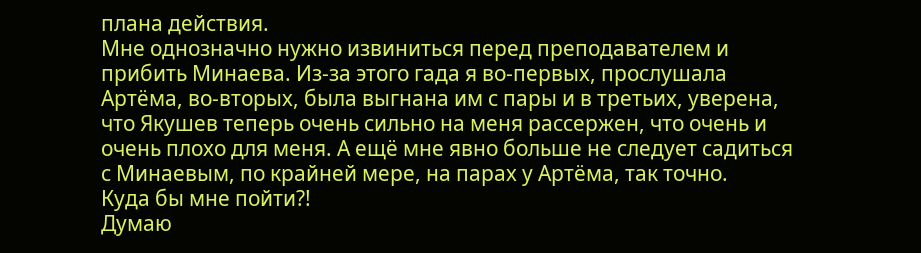плана действия.
Мне однозначно нужно извиниться перед преподавателем и прибить Минаева. Из-за этого гада я во-первых, прослушала Артёма, во-вторых, была выгнана им с пары и в третьих, уверена, что Якушев теперь очень сильно на меня рассержен, что очень и очень плохо для меня. А ещё мне явно больше не следует садиться с Минаевым, по крайней мере, на парах у Артёма, так точно.
Куда бы мне пойти?!
Думаю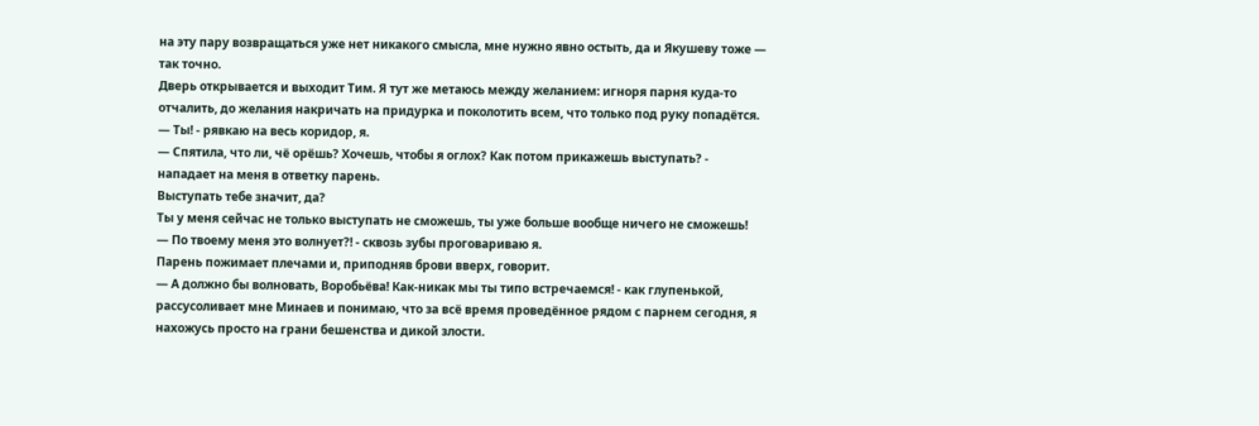на эту пару возвращаться уже нет никакого смысла, мне нужно явно остыть, да и Якушеву тоже — так точно.
Дверь открывается и выходит Тим. Я тут же метаюсь между желанием: игноря парня куда-то отчалить, до желания накричать на придурка и поколотить всем, что только под руку попадётся.
— Ты! - рявкаю на весь коридор, я.
— Спятила, что ли, чё орёшь? Хочешь, чтобы я оглох? Как потом прикажешь выступать? - нападает на меня в ответку парень.
Выступать тебе значит, да?
Ты у меня сейчас не только выступать не сможешь, ты уже больше вообще ничего не сможешь!
— По твоему меня это волнует?! - сквозь зубы проговариваю я.
Парень пожимает плечами и, приподняв брови вверх, говорит.
— А должно бы волновать, Воробьёва! Как-никак мы ты типо встречаемся! - как глупенькой, рассусоливает мне Минаев и понимаю, что за всё время проведённое рядом с парнем сегодня, я нахожусь просто на грани бешенства и дикой злости.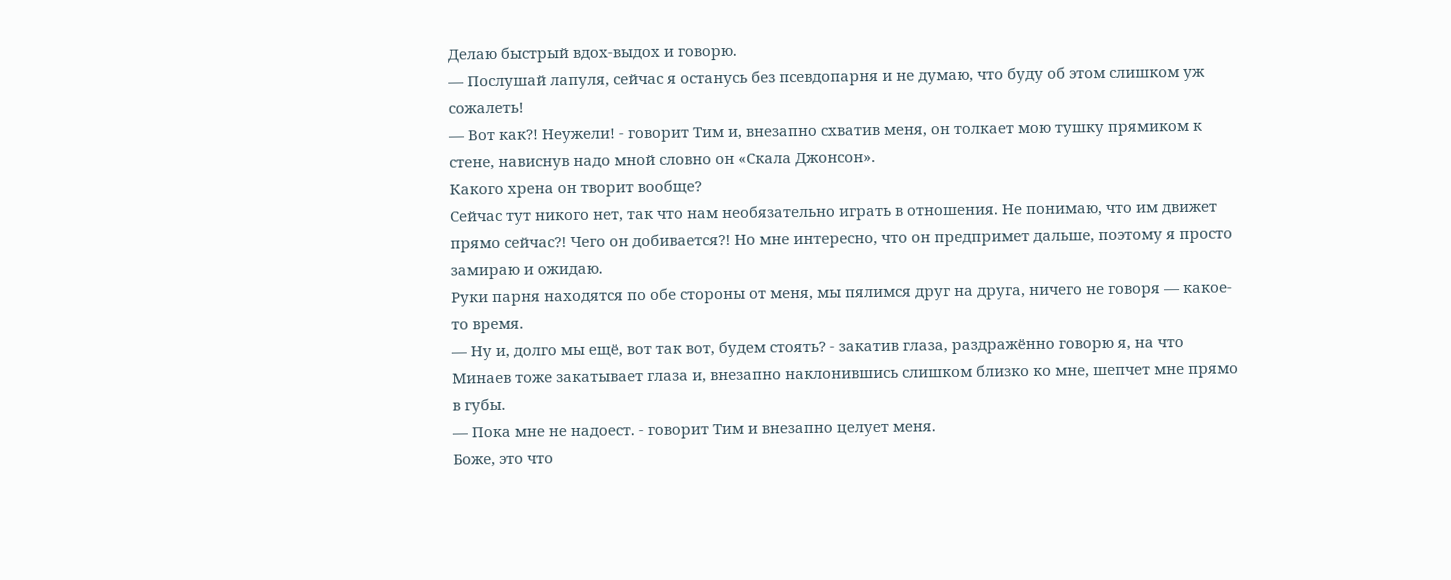Делаю быстрый вдох-выдох и говорю.
— Послушай лапуля, сейчас я останусь без псевдопарня и не думаю, что буду об этом слишком уж сожалеть!
— Вот как?! Неужели! - говорит Тим и, внезапно схватив меня, он толкает мою тушку прямиком к стене, нависнув надо мной словно он «Скала Джонсон».
Какого хрена он творит вообще?
Сейчас тут никого нет, так что нам необязательно играть в отношения. Не понимаю, что им движет прямо сейчас?! Чего он добивается?! Но мне интересно, что он предпримет дальше, поэтому я просто замираю и ожидаю.
Руки парня находятся по обе стороны от меня, мы пялимся друг на друга, ничего не говоря — какое-то время.
— Ну и, долго мы ещё, вот так вот, будем стоять? - закатив глаза, раздражённо говорю я, на что Минаев тоже закатывает глаза и, внезапно наклонившись слишком близко ко мне, шепчет мне прямо в губы.
— Пока мне не надоест. - говорит Тим и внезапно целует меня.
Боже, это что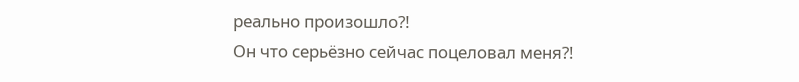реально произошло?!
Он что серьёзно сейчас поцеловал меня?!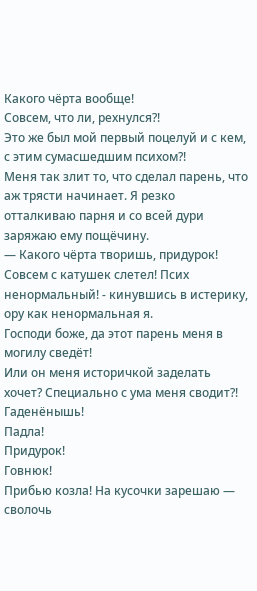Какого чёрта вообще!
Совсем, что ли, рехнулся?!
Это же был мой первый поцелуй и с кем, с этим сумасшедшим психом?!
Меня так злит то, что сделал парень, что аж трясти начинает. Я резко отталкиваю парня и со всей дури заряжаю ему пощёчину.
— Какого чёрта творишь, придурок! Совсем с катушек слетел! Псих ненормальный! - кинувшись в истерику, ору как ненормальная я.
Господи боже, да этот парень меня в могилу сведёт!
Или он меня историчкой заделать хочет? Специально с ума меня сводит?!
Гаденёнышь!
Падла!
Придурок!
Говнюк!
Прибью козла! На кусочки зарешаю — сволочь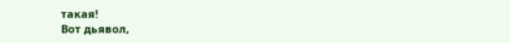такая!
Вот дьявол,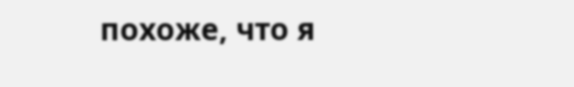похоже, что я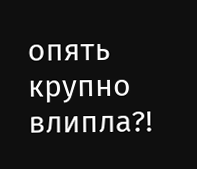опять крупно влипла?!